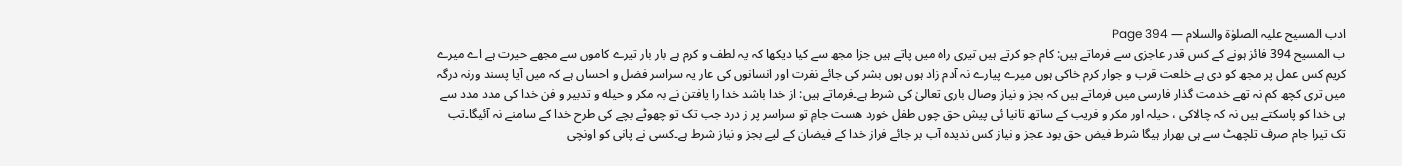ادب المسیح علیہ الصلوٰۃ والسلام — Page 394
ب المسيح 394 فائز ہونے کے کس قدر عاجزی سے فرماتے ہیں: کام جو کرتے ہیں تیری راہ میں پاتے ہیں جزا مجھ سے کیا دیکھا کہ یہ لطف و کرم ہے بار بار تیرے کاموں سے مجھے حیرت ہے اے میرے کریم کس عمل پر مجھ کو دی ہے خلعت قرب و جوار کرم خاکی ہوں میرے پیارے نہ آدم زاد ہوں ہوں بشر کی جائے نفرت اور انسانوں کی عار یہ سراسر فضل و احساں ہے کہ میں آیا پسند ورنہ درگہ میں تری کچھ کم نہ تھے خدمت گذار فارسی میں فرماتے ہیں کہ بجز و نیاز وصال باری تعالیٰ کی شرط ہے۔فرماتے ہیں: از خدا باشد خدا را یافتن نے بہ مکر و حیله و تدبیر و فن خدا کی مدد مدد سے ہی خدا کو پاسکتے ہیں نہ کہ چالاکی ، حیلہ اور مکر و فریب کے ساتھ تانیا ئی پیش حق چوں طفل خورد هست جامِ تو سراسر پر ز درد جب تک تو چھوٹے بچے کی طرح خدا کے سامنے نہ آئیگا۔تب تک تیرا جام صرف تلچھٹ سے ہی بھرار ہیگا شرط فیض حق بود عجز و نیاز کس ندیده آب بر جائے فراز خدا کے فیضان کے لیے بجز و نیاز شرط ہے۔کسی نے پانی کو اونچی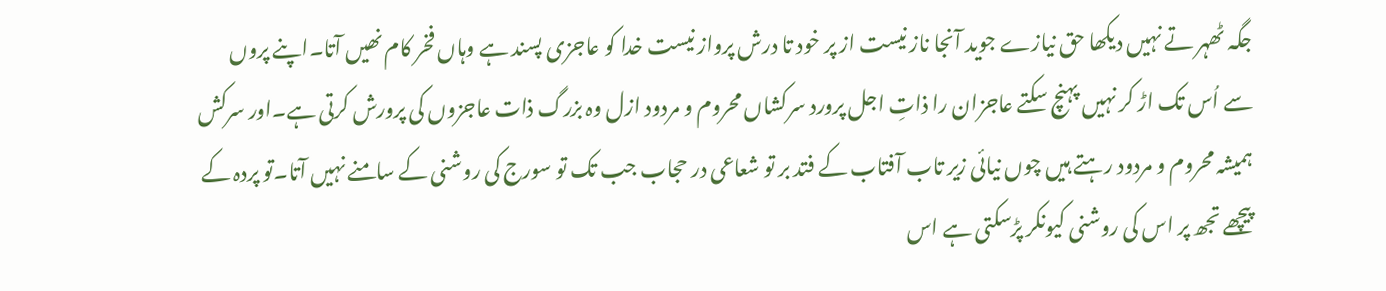جگہ ٹھہر تے نہیں دیکھا حق نیازے جوید آنجا ناز نیست از پر خود تا درش پرواز نیست خدا کو عاجزی پسند ہے وہاں فخر کام نھیں آتا۔اپنے پروں سے اُس تک اڑ کر نہیں پہنچ سکتے عاجزان را ذاتِ اجل پرورد سرکشاں محروم و مردود ازل وہ بزرگ ذات عاجزوں کی پرورش کرتی ہے۔اور سرکش ہمیشہ محروم و مردود رہتے ہیں چوں نیائی زیر تاب آفتاب کے فتد بر تو شعاعی در حجاب جب تک تو سورج کی روشنی کے سامنے نہیں آتا۔تو پردہ کے پیچھے تجھ پر اس کی روشنی کیونکر پڑسکتی ہے اس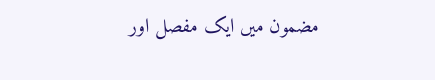مضمون میں ایک مفصل اور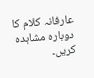عارفانہ کلام کا دوبارہ مشاہدہ کریں۔